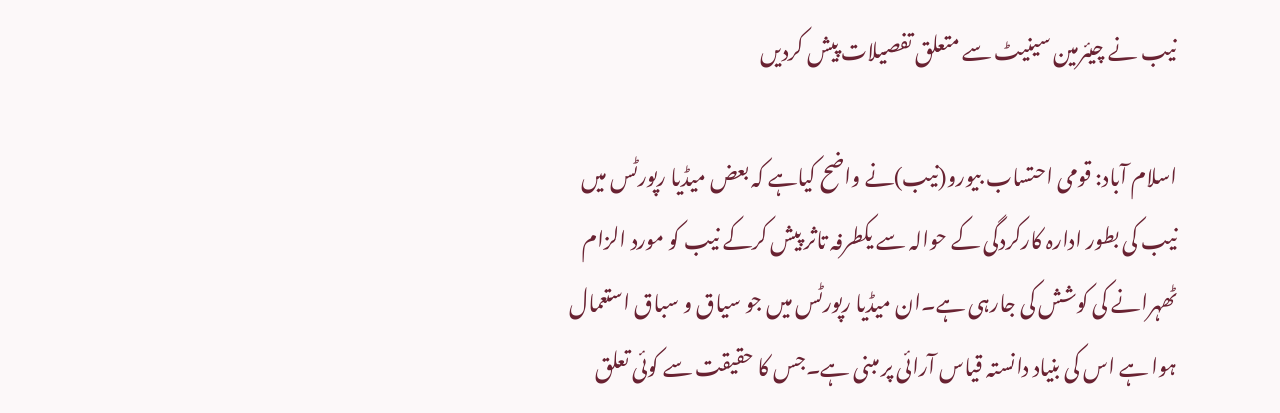نیب نے چیئرمین سینیٹ سے متعلق تفصیلات پیش کردیں

اسلام آباد: قومی احتساب بیورو(نیب)نے واضح کیاہے کہ بعض میڈیا رپورٹس میں نیب کی بطور ادارہ کارکردگی کے حوالہ سے یکطرفہ تاثر پیش کرکے نیب کو مورد الزام ٹھہرانے کی کوشش کی جارہی ہے۔ان میڈیا رپورٹس میں جو سیاق و سباق استعمال ہوا ہے اس کی بنیاد دانستہ قیاس آرائی پر مبنی ہے۔جس کا حقیقت سے کوئی تعلق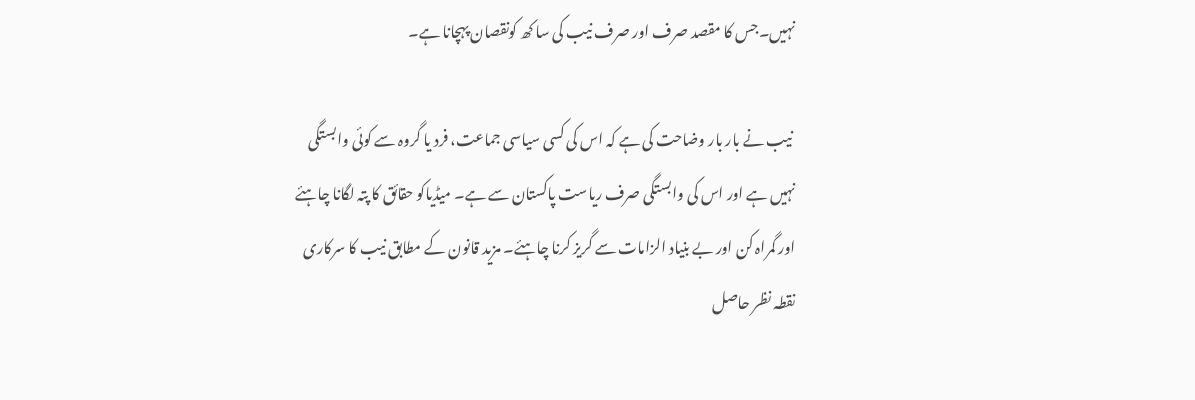نہیں۔جس کا مقصد صرف اور صرف نیب کی سا کھ کونقصان پہچانا ہے۔

 نیب نے بار بار وضاحت کی ہے کہ اس کی کسی سیاسی جماعت، فرد یا گروہ سے کوئی وابستگی نہیں ہے اور اس کی وابستگی صرف ریاست پاکستان سے ہے۔ میڈیاکو حقائق کا پتہ لگانا چاہئے اور گمراہ کن اور بے بنیاد الزامات سے گریز کرنا چاہئے۔ مزید قانون کے مطابق نیب کا سرکاری نقطہ نظر حاصل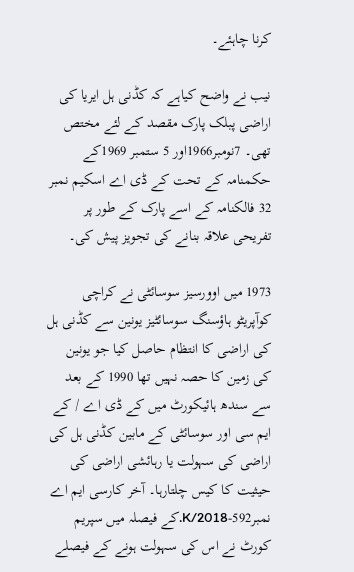کرنا چاہئے۔

نیب نے واضح کیاہے کہ کڈنی ہل ایریا کی اراضی پبلک پارک مقصد کے لئے مختص تھی۔ 7نومبر1966اور 5 ستمبر 1969کے حکمنامہ کے تحت کے ڈی اے اسکیم نمبر 32 فالکنامہ کے اسے پارک کے طور پر تفریحی علاقہ بنانے کی تجویز پیش کی۔

1973 میں اوورسیز سوسائٹی نے کراچی کوآپریٹو ہاؤسنگ سوسائٹیز یونین سے کڈنی ہل کی اراضی کا انتظام حاصل کیا جو یونین کی زمین کا حصہ نہیں تھا 1990 کے بعد سے سندھ ہائیکورٹ میں کے ڈی اے / کے ایم سی اور سوسائٹی کے مابین کڈنی ہل کی اراضی کی سہولت یا رہائشی اراضی کی حیثیت کا کیس چلتارہا۔ آخر کارسی ایم اے نمبر592-K/2018.کے فیصلہ میں سپریم کورٹ نے اس کی سہولت ہونے کے فیصلے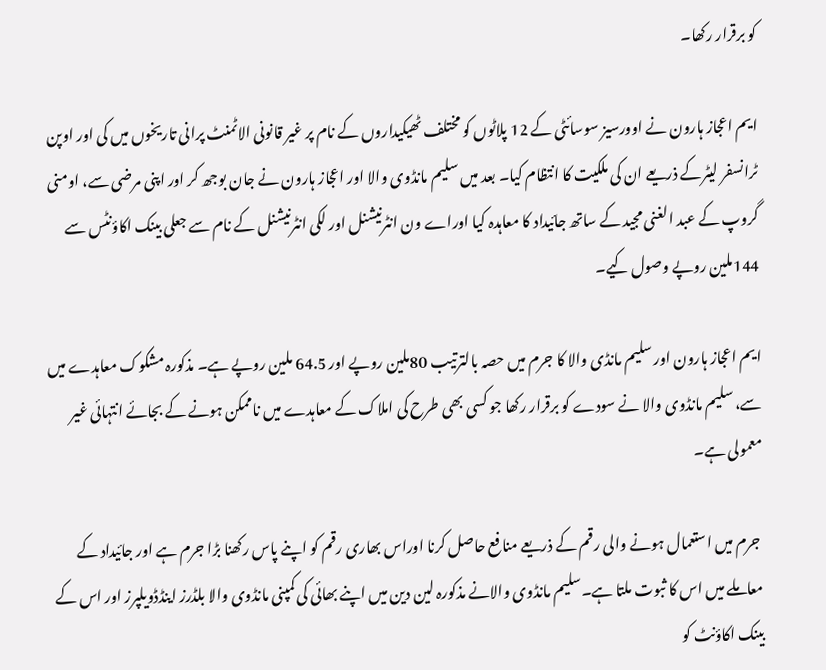کو برقرار رکھا۔

ایم اعجاز ہارون نے اوورسیز سوسائٹی کے 12 پلاٹوں کو مختلف ٹھیکیداروں کے نام پر غیر قانونی الاٹمنٹ پرانی تاریخوں میں کی اور اوپن ٹرانسفر لیٹرکے ذریعے ان کی ملکیت کا انتظام کیا۔ بعد میں سلیم مانڈوی والا اور اعجاز ہارون نے جان بوجھ کر اور اپنی مرضی سے، اومنی گروپ کے عبد الغنی مجید کے ساتھ جائیداد کا معاہدہ کیا اوراے ون انٹرنیشنل اور لکی انٹرنیشنل کے نام سے جعلی بینک اکاؤنٹس سے 144ملین روپے وصول کیے۔

ایم اعجاز ہارون اور سلیم مانڈی والا کا جرم میں حصہ بالترتیب 80ملین روپے اور 64.5 ملین روپے ہے۔ مذکورہ مشکوک معاہدے میں سے، سلیم مانڈوی والا نے سودے کو برقرار رکھا جو کسی بھی طرح کی املاک کے معاہدے میں ناممکن ہونے کے بجائے انتہائی غیر معمولی ہے۔

 جرم میں استعمال ہونے والی رقم کے ذریعے منافع حاصل کرنا اوراس بھاری رقم کو اپنے پاس رکھنا بڑا جرم ہے اور جائیداد کے معاملے میں اس کا ثبوت ملتا ہے۔سلیم مانڈوی والانے مذکورہ لین دین میں اپنے بھائی کی کمپنی مانڈوی والا بلڈرز اینڈڈویلپرز اور اس کے بینک اکاؤنٹ کو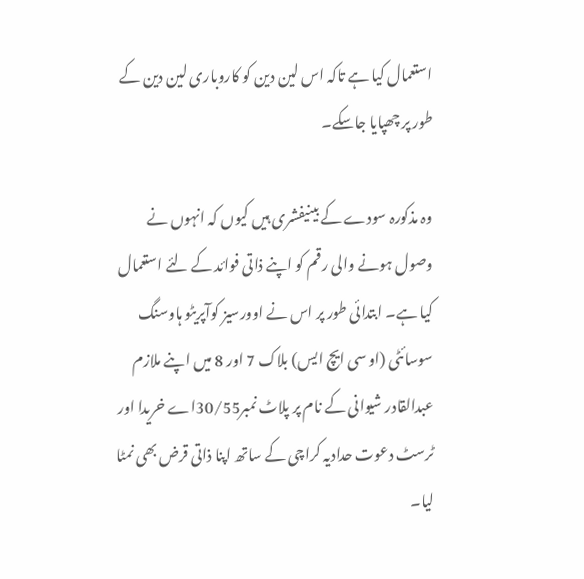استعمال کیا ہے تاکہ اس لین دین کو کاروباری لین دین کے طور پر چھپایا جاسکے۔

وہ مذکورہ سودے کے بینیفشری ہیں کیوں کہ انہوں نے وصول ہونے والی رقم کو اپنے ذاتی فوائد کے لئے استعمال کیا ہے۔ ابتدائی طور پر اس نے اوورسیز کوآپریٹو ہاوسنگ سوسائٹی (او سی ایچ ایس) بلاک 7 اور 8 میں اپنے ملازم عبدالقادر شیوانی کے نام پر پلاٹ نمبر30/55اے خریدا اور ٹرسٹ دعوت حدادیہ کراچی کے ساتھ اپنا ذاتی قرض بھی نمٹا لیا۔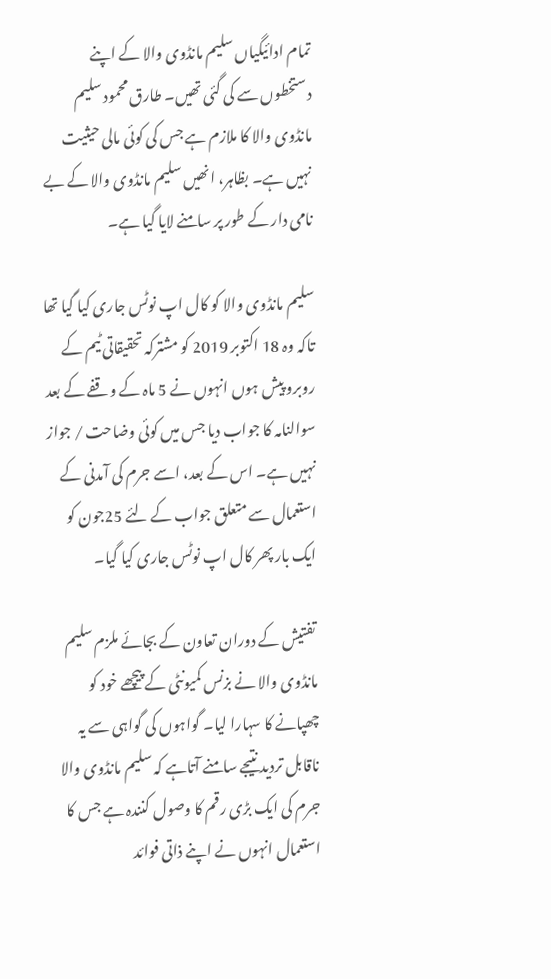تمام ادائیگیاں سلیم مانڈوی والا کے اپنے دستخطوں سے کی گئی تھیں۔ طارق محمود سلیم مانڈوی والا کا ملازم ہے جس کی کوئی مالی حیثیت نہیں ہے۔ بظاہر، انھیں سلیم مانڈوی والا کے بے نامی دار کے طور پر سامنے لایا گیا ہے۔

سلیم مانڈوی والا کو کال اپ نوٹس جاری کیا گیا تھا تاکہ وہ 18 اکتوبر 2019 کو مشترکہ تحقیقاتی ٹیم کے روبرو پیش ہوں انہوں نے 5 ماہ کے وقفے کے بعد سوالنامہ کا جواب دیا جس میں کوئی وضاحت / جواز نہیں ہے۔ اس کے بعد، اسے جرم کی آمدنی کے استعمال سے متعلق جواب کے لئے 25جون کو ایک بار پھر کال اپ نوٹس جاری کیا گیا۔

 تفتیش کے دوران تعاون کے بجائے ملزم سلیم مانڈوی والا نے بزنس کمیونٹی کے پیچھے خود کو چھپانے کا سہارا لیا۔ گواہوں کی گواہی سے یہ ناقابل تردید نتیجے سامنے آتاہے کہ سلیم مانڈوی والا جرم کی ایک بڑی رقم کا وصول کنندہ ہے جس کا استعمال انہوں نے اپنے ذاتی فوائد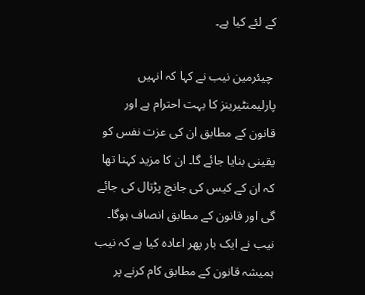کے لئے کیا ہے۔

 چیئرمین نیب نے کہا کہ انہیں پارلیمنٹیرینز کا بہت احترام ہے اور قانون کے مطابق ان کی عزت نفس کو یقینی بنایا جائے گا۔ ان کا مزید کہنا تھا کہ ان کے کیس کی جانچ پڑتال کی جائے گی اور قانون کے مطابق انصاف ہوگا۔ نیب نے ایک بار پھر اعادہ کیا ہے کہ نیب ہمیشہ قانون کے مطابق کام کرنے پر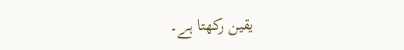یقین رکھتا ہے۔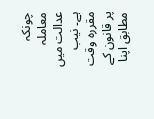چونکہ معاملہ عدالت میں ہے۔ نیب مقررہ وقت پر قانون کے مطابق اپنا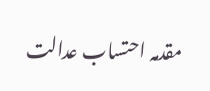مقدمہ احتساب عدالت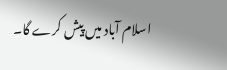اسلام آباد میں پیش کرے گا۔